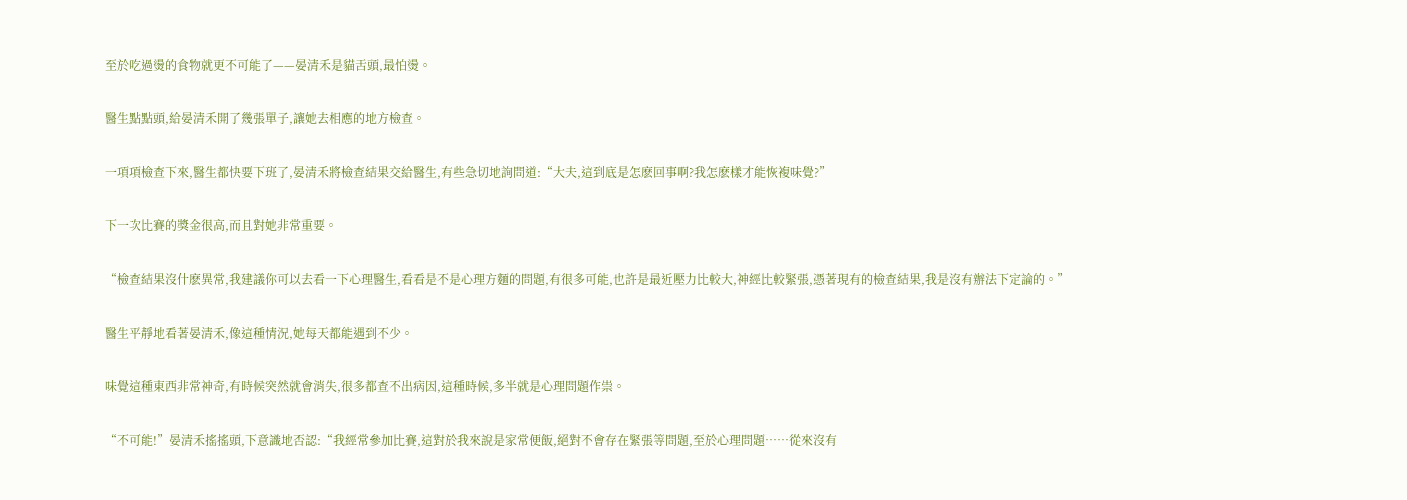至於吃過燙的食物就更不可能了——晏清禾是貓舌頭,最怕燙。

醫生點點頭,給晏清禾開了幾張單子,讓她去相應的地方檢查。

一項項檢查下來,醫生都快要下班了,晏清禾將檢查結果交給醫生,有些急切地詢問道:“大夫,這到底是怎麽回事啊?我怎麽樣才能恢複味覺?”

下一次比賽的獎金很高,而且對她非常重要。

“檢查結果沒什麽異常,我建議你可以去看一下心理醫生,看看是不是心理方麵的問題,有很多可能,也許是最近壓力比較大,神經比較緊張,憑著現有的檢查結果,我是沒有辦法下定論的。”

醫生平靜地看著晏清禾,像這種情況,她每天都能遇到不少。

味覺這種東西非常神奇,有時候突然就會消失,很多都查不出病因,這種時候,多半就是心理問題作祟。

“不可能!”晏清禾搖搖頭,下意識地否認:“我經常參加比賽,這對於我來說是家常便飯,絕對不會存在緊張等問題,至於心理問題……從來沒有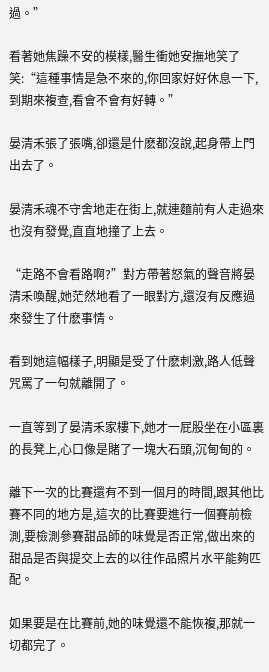過。”

看著她焦躁不安的模樣,醫生衝她安撫地笑了笑:“這種事情是急不來的,你回家好好休息一下,到期來複查,看會不會有好轉。”

晏清禾張了張嘴,卻還是什麽都沒說,起身帶上門出去了。

晏清禾魂不守舍地走在街上,就連麵前有人走過來也沒有發覺,直直地撞了上去。

“走路不會看路啊?”對方帶著怒氣的聲音將晏清禾喚醒,她茫然地看了一眼對方,還沒有反應過來發生了什麽事情。

看到她這幅樣子,明顯是受了什麽刺激,路人低聲咒罵了一句就離開了。

一直等到了晏清禾家樓下,她才一屁股坐在小區裏的長凳上,心口像是賭了一塊大石頭,沉甸甸的。

離下一次的比賽還有不到一個月的時間,跟其他比賽不同的地方是,這次的比賽要進行一個賽前檢測,要檢測參賽甜品師的味覺是否正常,做出來的甜品是否與提交上去的以往作品照片水平能夠匹配。

如果要是在比賽前,她的味覺還不能恢複,那就一切都完了。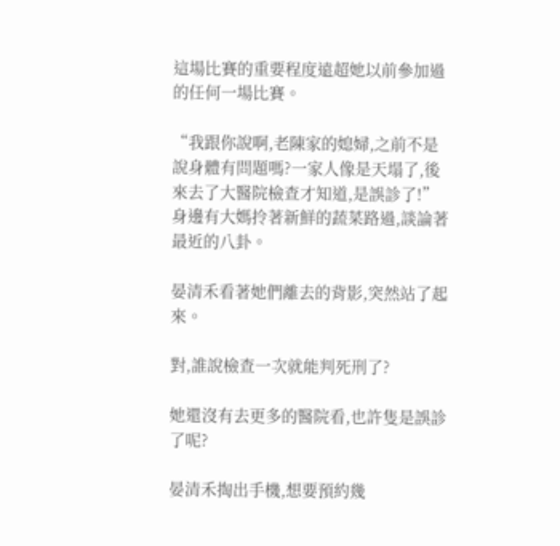這場比賽的重要程度遠超她以前參加過的任何一場比賽。

“我跟你說啊,老陳家的媳婦,之前不是說身體有問題嗎?一家人像是天塌了,後來去了大醫院檢查才知道,是誤診了!”身邊有大媽拎著新鮮的蔬菜路過,談論著最近的八卦。

晏清禾看著她們離去的背影,突然站了起來。

對,誰說檢查一次就能判死刑了?

她還沒有去更多的醫院看,也許隻是誤診了呢?

晏清禾掏出手機,想要預約幾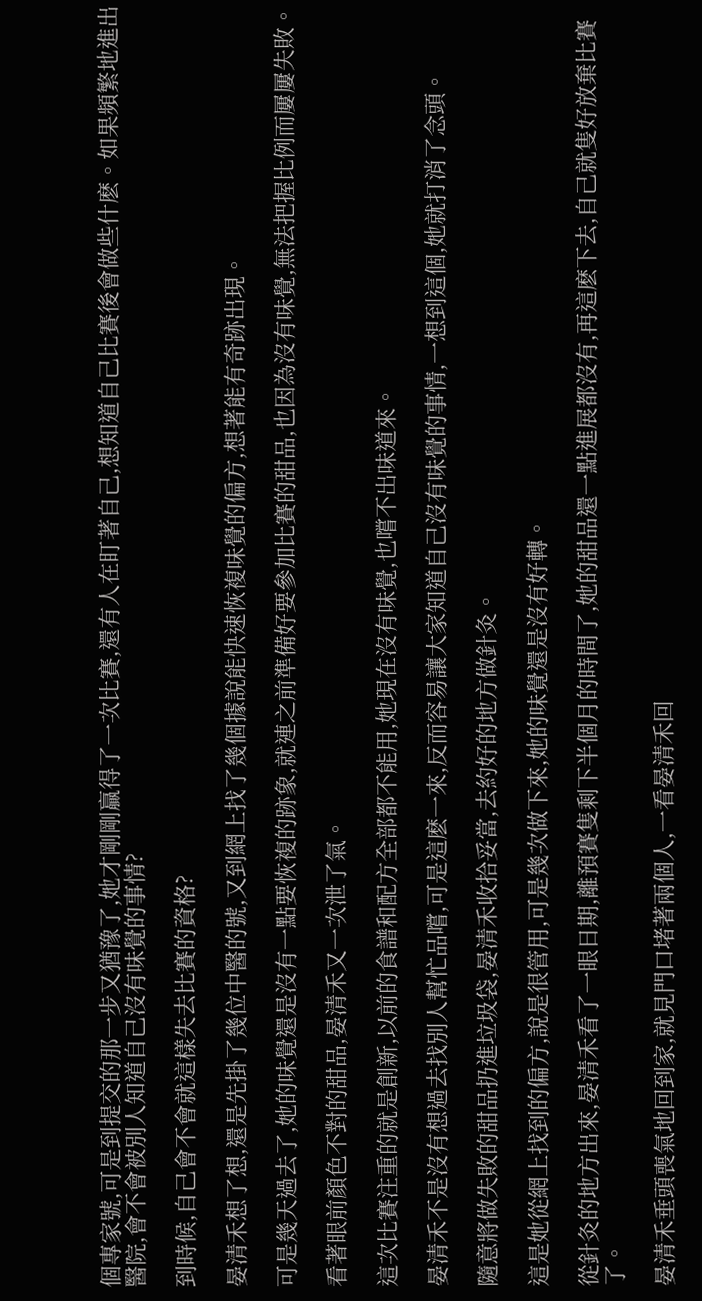個專家號,可是到提交的那一步又猶豫了,她才剛剛贏得了一次比賽,還有人在盯著自己,想知道自己比賽後會做些什麽。如果頻繁地進出醫院,會不會被別人知道自己沒有味覺的事情?

到時候,自己會不會就這樣失去比賽的資格?

晏清禾想了想,還是先掛了幾位中醫的號,又到網上找了幾個據說能快速恢複味覺的偏方,想著能有奇跡出現。

可是幾天過去了,她的味覺還是沒有一點要恢複的跡象,就連之前準備好要參加比賽的甜品,也因為沒有味覺,無法把握比例而屢屢失敗。

看著眼前顏色不對的甜品,晏清禾又一次泄了氣。

這次比賽注重的就是創新,以前的食譜和配方全部都不能用,她現在沒有味覺,也嚐不出味道來。

晏清禾不是沒有想過去找別人幫忙品嚐,可是這麽一來,反而容易讓大家知道自己沒有味覺的事情,一想到這個,她就打消了念頭。

隨意將做失敗的甜品扔進垃圾袋,晏清禾收拾妥當,去約好的地方做針灸。

這是她從網上找到的偏方,說是很管用,可是幾次做下來,她的味覺還是沒有好轉。

從針灸的地方出來,晏清禾看了一眼日期,離預賽隻剩下半個月的時間了,她的甜品還一點進展都沒有,再這麽下去,自己就隻好放棄比賽了。

晏清禾垂頭喪氣地回到家,就見門口堵著兩個人,一看晏清禾回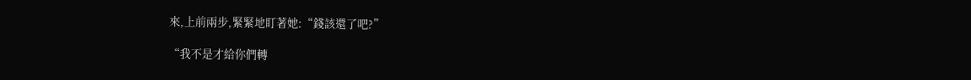來,上前兩步,緊緊地盯著她:“錢該還了吧?”

“我不是才給你們轉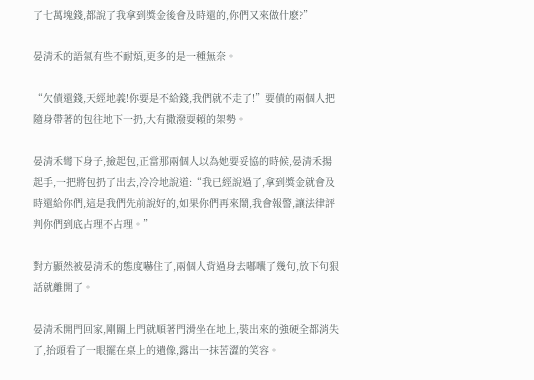了七萬塊錢,都說了我拿到獎金後會及時還的,你們又來做什麽?”

晏清禾的語氣有些不耐煩,更多的是一種無奈。

“欠債還錢,天經地義!你要是不給錢,我們就不走了!”要債的兩個人把隨身帶著的包往地下一扔,大有撒潑耍賴的架勢。

晏清禾彎下身子,撿起包,正當那兩個人以為她要妥協的時候,晏清禾揚起手,一把將包扔了出去,冷冷地說道:“我已經說過了,拿到獎金就會及時還給你們,這是我們先前說好的,如果你們再來鬧,我會報警,讓法律評判你們到底占理不占理。”

對方顯然被晏清禾的態度嚇住了,兩個人背過身去嘟囔了幾句,放下句狠話就離開了。

晏清禾開門回家,剛關上門就順著門滑坐在地上,裝出來的強硬全都消失了,抬頭看了一眼擺在桌上的遺像,露出一抹苦澀的笑容。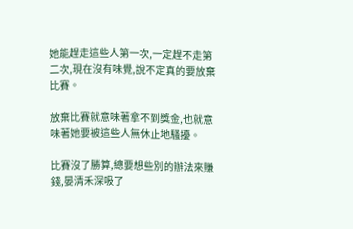她能趕走這些人第一次,一定趕不走第二次,現在沒有味覺,說不定真的要放棄比賽。

放棄比賽就意味著拿不到獎金,也就意味著她要被這些人無休止地騷擾。

比賽沒了勝算,總要想些別的辦法來賺錢,晏清禾深吸了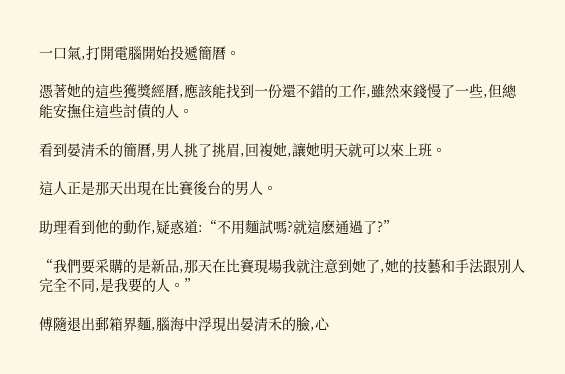一口氣,打開電腦開始投遞簡曆。

憑著她的這些獲獎經曆,應該能找到一份還不錯的工作,雖然來錢慢了一些,但總能安撫住這些討債的人。

看到晏清禾的簡曆,男人挑了挑眉,回複她,讓她明天就可以來上班。

這人正是那天出現在比賽後台的男人。

助理看到他的動作,疑惑道:“不用麵試嗎?就這麽通過了?”

“我們要采購的是新品,那天在比賽現場我就注意到她了,她的技藝和手法跟別人完全不同,是我要的人。”

傅隨退出郵箱界麵,腦海中浮現出晏清禾的臉,心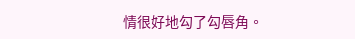情很好地勾了勾唇角。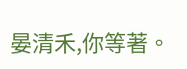晏清禾,你等著。